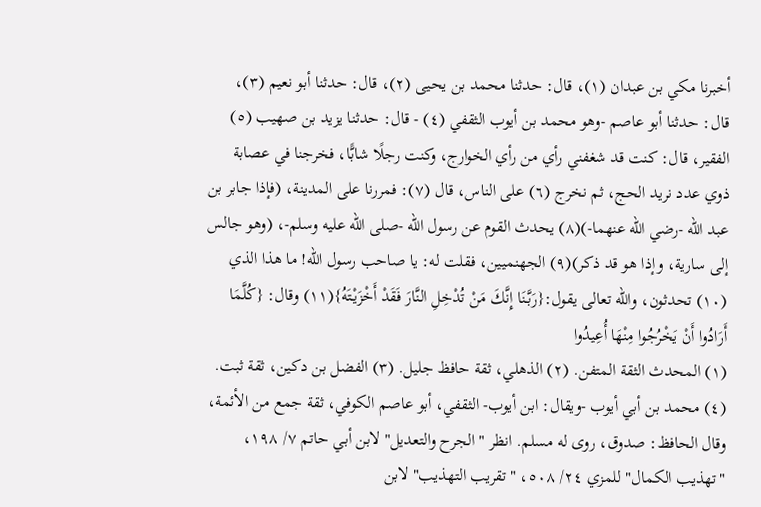أخبرنا مكي بن عبدان (١)، قال: حدثنا محمد بن يحيى (٢)، قال: حدثنا أبو نعيم (٣)، قال: حدثنا أبو عاصم -وهو محمد بن أيوب الثقفي (٤) - قال: حدثنا يزيد بن صهيب (٥) الفقير، قال: كنت قد شغفني رأي من رأي الخوارج، وكنت رجلًا شابًّا، فخرجنا في عصابة ذوي عدد نريد الحج، ثم نخرج (٦) على الناس، قال (٧): فمررنا على المدينة، (فإذا جابر بن عبد الله -رضي الله عنهما-)(٨) يحدث القوم عن رسول الله -صلى الله عليه وسلم-، (وهو جالس إلى سارية، وإذا هو قد ذكر)(٩) الجهنميين، فقلت له: يا صاحب رسول الله! ما هذا الذي (١٠) تحدثون، والله تعالى يقول:{رَبَّنَا إِنَّكَ مَنْ تُدْخِلِ النَّارَ فَقَدْ أَخْزَيْتَهُ}(١١) وقال: {كُلَّمَا أَرَادُوا أَنْ يَخْرُجُوا مِنْهَا أُعِيدُوا
(١) المحدث الثقة المتفن. (٢) الذهلي، ثقة حافظ جليل. (٣) الفضل بن دكين، ثقة ثبت. (٤) محمد بن أبي أيوب -ويقال: ابن أيوب- الثقفي، أبو عاصم الكوفي، ثقة جمع من الأئمة، وقال الحافظ: صدوق، روى له مسلم. انظر "الجرح والتعديل" لابن أبي حاتم ٧/ ١٩٨، "تهذيب الكمال" للمزي ٢٤/ ٥٠٨، "تقريب التهذيب" لابن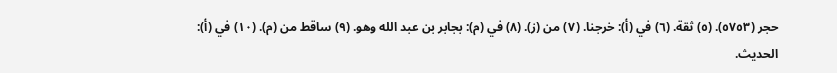حجر (٥٧٥٣). (٥) ثقة. (٦) في (أ): خرجنا. (٧) من (ز). (٨) في (م): بجابر بن عبد الله وهو. (٩) ساقط من (م). (١٠) في (أ): الحديث.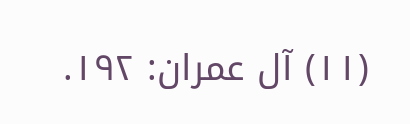(١١) آل عمران: ١٩٢.